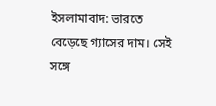ইসলামাবাদ: ভারতে বেড়েছে গ্যাসের দাম। সেই সঙ্গে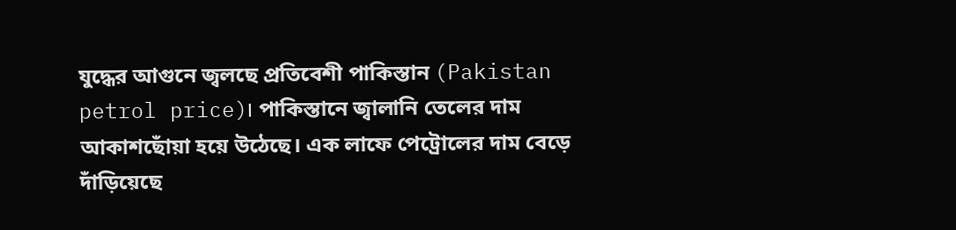যুদ্ধের আগুনে জ্বলছে প্রতিবেশী পাকিস্তান (Pakistan petrol price)। পাকিস্তানে জ্বালানি তেলের দাম আকাশছোঁয়া হয়ে উঠেছে। এক লাফে পেট্রোলের দাম বেড়ে দাঁড়িয়েছে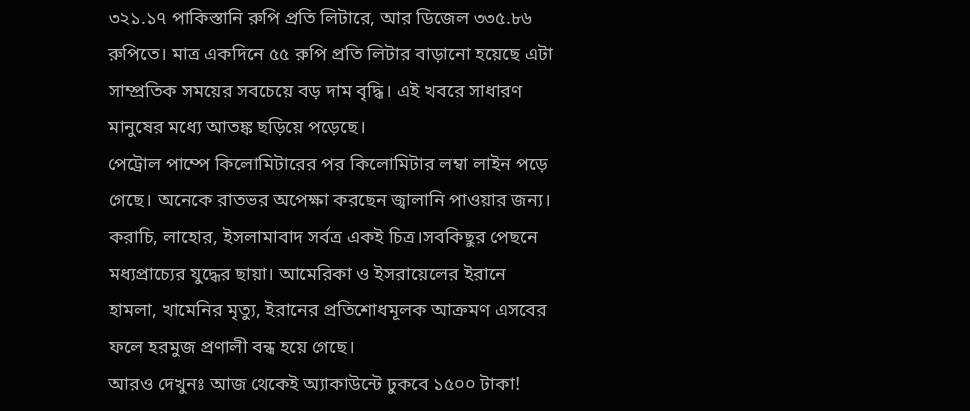৩২১.১৭ পাকিস্তানি রুপি প্রতি লিটারে, আর ডিজেল ৩৩৫.৮৬ রুপিতে। মাত্র একদিনে ৫৫ রুপি প্রতি লিটার বাড়ানো হয়েছে এটা সাম্প্রতিক সময়ের সবচেয়ে বড় দাম বৃদ্ধি। এই খবরে সাধারণ মানুষের মধ্যে আতঙ্ক ছড়িয়ে পড়েছে।
পেট্রোল পাম্পে কিলোমিটারের পর কিলোমিটার লম্বা লাইন পড়ে গেছে। অনেকে রাতভর অপেক্ষা করছেন জ্বালানি পাওয়ার জন্য। করাচি, লাহোর, ইসলামাবাদ সর্বত্র একই চিত্র।সবকিছুর পেছনে মধ্যপ্রাচ্যের যুদ্ধের ছায়া। আমেরিকা ও ইসরায়েলের ইরানে হামলা, খামেনির মৃত্যু, ইরানের প্রতিশোধমূলক আক্রমণ এসবের ফলে হরমুজ প্রণালী বন্ধ হয়ে গেছে।
আরও দেখুনঃ আজ থেকেই অ্যাকাউন্টে ঢুকবে ১৫০০ টাকা!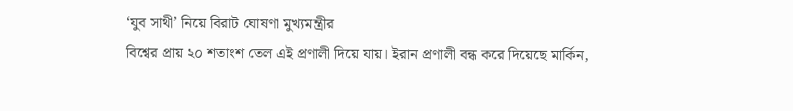‘যুব সাথী’ নিয়ে বিরাট ঘোষণা মুখ্যমন্ত্রীর
বিশ্বের প্রায় ২০ শতাংশ তেল এই প্রণালী দিয়ে যায়। ইরান প্রণালী বন্ধ করে দিয়েছে মার্কিন,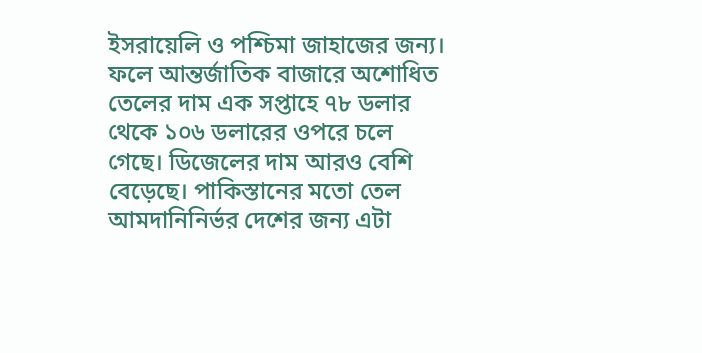ইসরায়েলি ও পশ্চিমা জাহাজের জন্য। ফলে আন্তর্জাতিক বাজারে অশোধিত তেলের দাম এক সপ্তাহে ৭৮ ডলার থেকে ১০৬ ডলারের ওপরে চলে গেছে। ডিজেলের দাম আরও বেশি বেড়েছে। পাকিস্তানের মতো তেল আমদানিনির্ভর দেশের জন্য এটা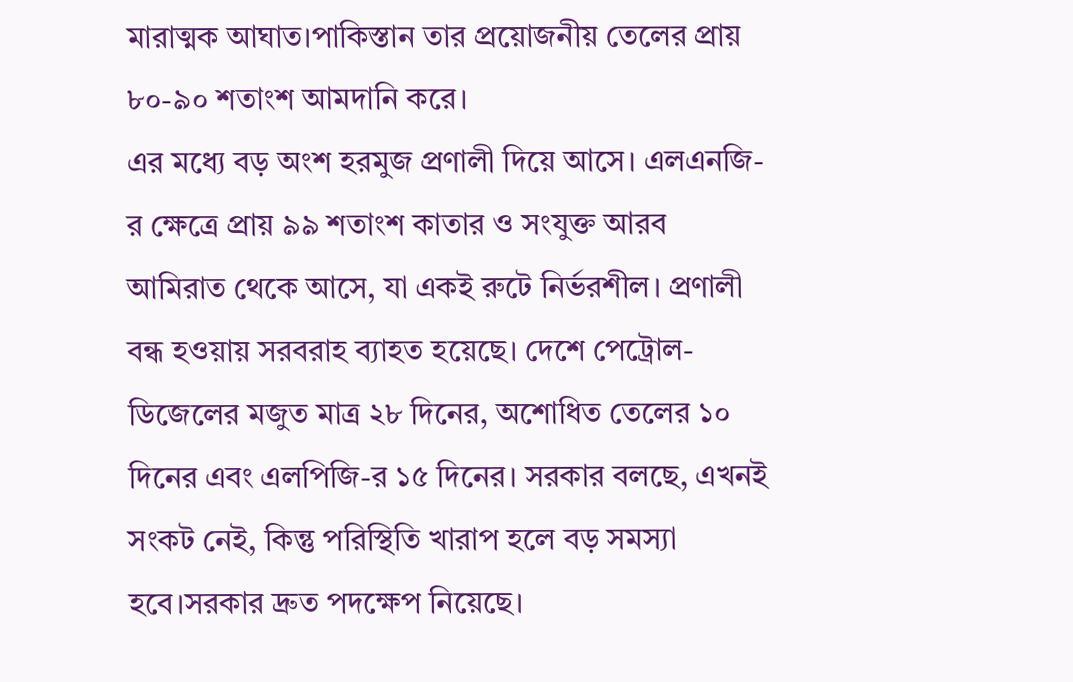মারাত্মক আঘাত।পাকিস্তান তার প্রয়োজনীয় তেলের প্রায় ৮০-৯০ শতাংশ আমদানি করে।
এর মধ্যে বড় অংশ হরমুজ প্রণালী দিয়ে আসে। এলএনজি-র ক্ষেত্রে প্রায় ৯৯ শতাংশ কাতার ও সংযুক্ত আরব আমিরাত থেকে আসে, যা একই রুটে নির্ভরশীল। প্রণালী বন্ধ হওয়ায় সরবরাহ ব্যাহত হয়েছে। দেশে পেট্রোল-ডিজেলের মজুত মাত্র ২৮ দিনের, অশোধিত তেলের ১০ দিনের এবং এলপিজি-র ১৫ দিনের। সরকার বলছে, এখনই সংকট নেই, কিন্তু পরিস্থিতি খারাপ হলে বড় সমস্যা হবে।সরকার দ্রুত পদক্ষেপ নিয়েছে।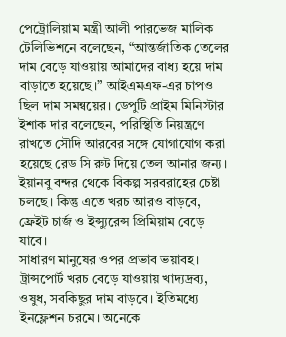পেট্রোলিয়াম মন্ত্রী আলী পারভেজ মালিক টেলিভিশনে বলেছেন, “আন্তর্জাতিক তেলের দাম বেড়ে যাওয়ায় আমাদের বাধ্য হয়ে দাম বাড়াতে হয়েছে।” আইএমএফ-এর চাপও ছিল দাম সমন্বয়ের। ডেপুটি প্রাইম মিনিস্টার ইশাক দার বলেছেন, পরিস্থিতি নিয়ন্ত্রণে রাখতে সৌদি আরবের সঙ্গে যোগাযোগ করা হয়েছে রেড সি রুট দিয়ে তেল আনার জন্য। ইয়ানবু বন্দর থেকে বিকল্প সরবরাহের চেষ্টা চলছে। কিন্তু এতে খরচ আরও বাড়বে, ফ্রেইট চার্জ ও ইন্স্যুরেন্স প্রিমিয়াম বেড়ে যাবে।
সাধারণ মানুষের ওপর প্রভাব ভয়াবহ। ট্রান্সপোর্ট খরচ বেড়ে যাওয়ায় খাদ্যদ্রব্য, ওষুধ, সবকিছুর দাম বাড়বে। ইতিমধ্যে ইনফ্লেশন চরমে। অনেকে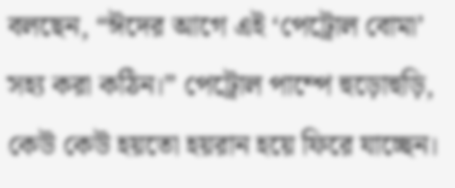বলছেন, “ঈদের আগে এই ‘পেট্রোল বোমা’ সহ্য করা কঠিন।” পেট্রোল পাম্পে হুড়োহুড়ি, কেউ কেউ হয়তো হয়রান হয়ে ফিরে যাচ্ছেন।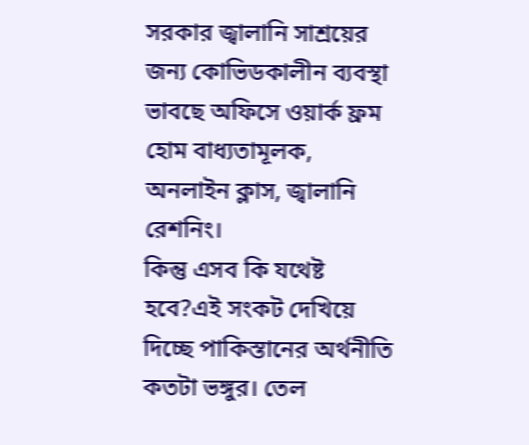সরকার জ্বালানি সাশ্রয়ের জন্য কোভিডকালীন ব্যবস্থা ভাবছে অফিসে ওয়ার্ক ফ্রম হোম বাধ্যতামূলক, অনলাইন ক্লাস, জ্বালানি রেশনিং।
কিন্তু এসব কি যথেষ্ট হবে?এই সংকট দেখিয়ে দিচ্ছে পাকিস্তানের অর্থনীতি কতটা ভঙ্গুর। তেল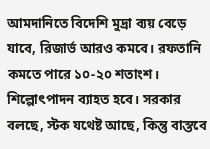আমদানিতে বিদেশি মুদ্রা ব্যয় বেড়ে যাবে, রিজার্ভ আরও কমবে। রফতানি কমতে পারে ১০-২০ শতাংশ। শিল্পোৎপাদন ব্যাহত হবে। সরকার বলছে, স্টক যথেষ্ট আছে, কিন্তু বাস্তবে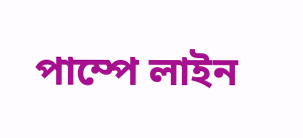পাম্পে লাইন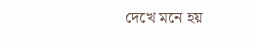দেখে মনে হয়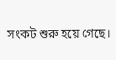সংকট শুরু হয়ে গেছে।